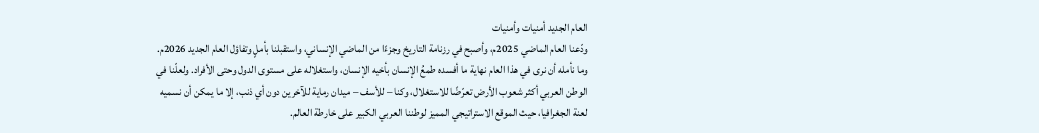العام الجديد أمنيات وأمنيات
ودّعنا العام الماضي 2025م، وأصبح في رزنامة التاريخ وجزءًا من الماضي الإنساني، واستقبلنا بأملٍ وتفاؤل العام الجديد 2026م. وما نأمله أن نرى في هذا العام نهاية ما أفسده طمعُ الإنسان بأخيه الإنسان، واستغلاله على مستوى الدول وحتى الأفراد. ولعلّنا في الوطن العربي أكثر شعوب الأرض تعرّضًا للاستغلال، وكنا – للأسف – ميدان رماية للآخرين دون أي ذنب، إلا ما يمكن أن نسميه لعنة الجغرافيا، حيث الموقع الاستراتيجي المميز لوطننا العربي الكبير على خارطة العالم.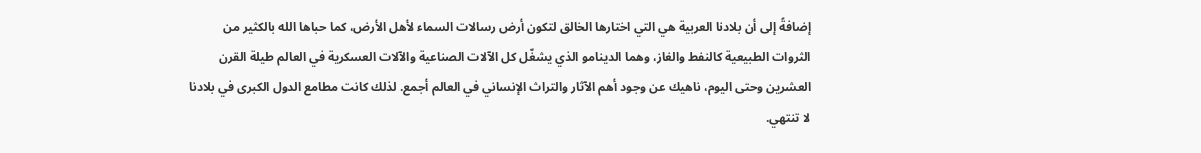إضافةً إلى أن بلادنا العربية هي التي اختارها الخالق لتكون أرض رسالات السماء لأهل الأرض، كما حباها الله بالكثير من الثروات الطبيعية كالنفط والغاز، وهما الدينامو الذي يشغّل كل الآلات الصناعية والآلات العسكرية في العالم طيلة القرن العشرين وحتى اليوم، ناهيك عن وجود أهم الآثار والتراث الإنساني في العالم أجمع. لذلك كانت مطامع الدول الكبرى في بلادنا لا تنتهي.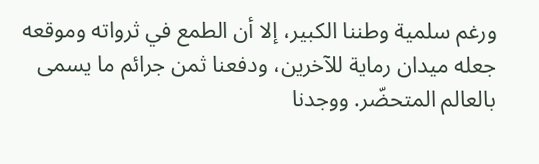ورغم سلمية وطننا الكبير، إلا أن الطمع في ثرواته وموقعه جعله ميدان رماية للآخرين، ودفعنا ثمن جرائم ما يسمى بالعالم المتحضّر. ووجدنا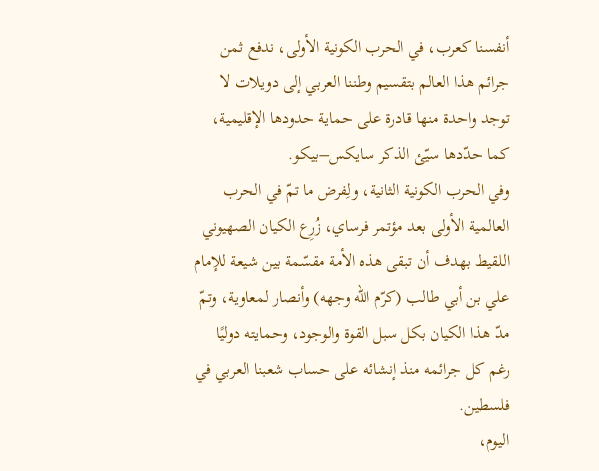أنفسنا كعرب، في الحرب الكونية الأولى، ندفع ثمن جرائم هذا العالم بتقسيم وطننا العربي إلى دويلات لا توجد واحدة منها قادرة على حماية حدودها الإقليمية، كما حدّدها سيّئ الذكر سايكس–بيكو.
وفي الحرب الكونية الثانية، ولِفرض ما تمّ في الحرب العالمية الأولى بعد مؤتمر فرساي، زُرِع الكيان الصهيوني اللقيط بهدف أن تبقى هذه الأمة مقسّمة بين شيعة للإمام علي بن أبي طالب (كرّم الله وجهه) وأنصار لمعاوية، وتمّ مدّ هذا الكيان بكل سبل القوة والوجود، وحمايته دوليًا رغم كل جرائمه منذ إنشائه على حساب شعبنا العربي في فلسطين.
اليوم،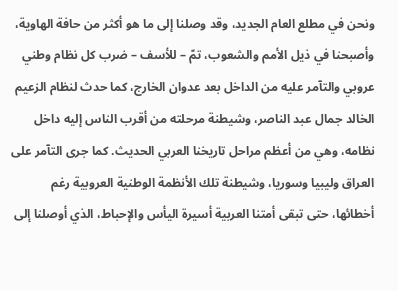ونحن في مطلع العام الجديد، وقد وصلنا إلى ما هو أكثر من حافة الهاوية، وأصبحنا في ذيل الأمم والشعوب، تمّ – للأسف – ضرب كل نظام وطني عروبي والتآمر عليه من الداخل بعد عدوان الخارج، كما حدث لنظام الزعيم الخالد جمال عبد الناصر، وشيطنة مرحلته من أقرب الناس إليه داخل نظامه، وهي من أعظم مراحل تاريخنا العربي الحديث. كما جرى التآمر على العراق وليبيا وسوريا، وشيطنة تلك الأنظمة الوطنية العروبية رغم أخطائها، حتى تبقى أمتنا العربية أسيرة اليأس والإحباط، الذي أوصلنا إلى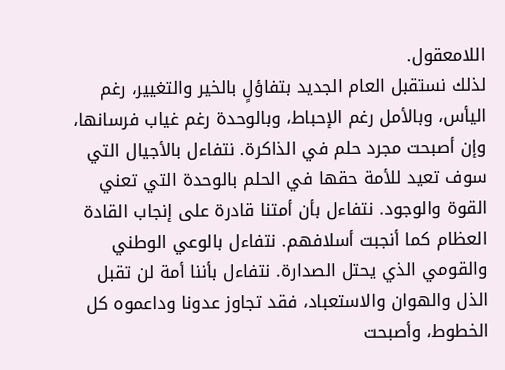اللامعقول.
لذلك نستقبل العام الجديد بتفاؤلٍ بالخير والتغيير، رغم اليأس، وبالأمل رغم الإحباط، وبالوحدة رغم غياب فرسانها، وإن أصبحت مجرد حلم في الذاكرة. نتفاءل بالأجيال التي سوف تعيد للأمة حقها في الحلم بالوحدة التي تعني القوة والوجود. نتفاءل بأن أمتنا قادرة على إنجاب القادة العظام كما أنجبت أسلافهم. نتفاءل بالوعي الوطني والقومي الذي يحتل الصدارة. نتفاءل بأننا أمة لن تقبل الذل والهوان والاستعباد، فقد تجاوز عدونا وداعموه كل الخطوط، وأصبحت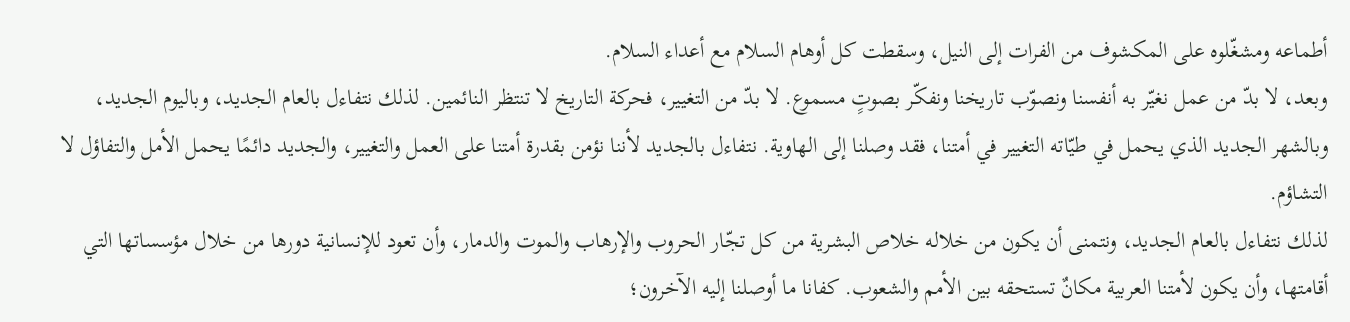أطماعه ومشغّلوه على المكشوف من الفرات إلى النيل، وسقطت كل أوهام السلام مع أعداء السلام.
وبعد، لا بدّ من عمل نغيّر به أنفسنا ونصوّب تاريخنا ونفكّر بصوتٍ مسموع. لا بدّ من التغيير، فحركة التاريخ لا تنتظر النائمين. لذلك نتفاءل بالعام الجديد، وباليوم الجديد، وبالشهر الجديد الذي يحمل في طيّاته التغيير في أمتنا، فقد وصلنا إلى الهاوية. نتفاءل بالجديد لأننا نؤمن بقدرة أمتنا على العمل والتغيير، والجديد دائمًا يحمل الأمل والتفاؤل لا التشاؤم.
لذلك نتفاءل بالعام الجديد، ونتمنى أن يكون من خلاله خلاص البشرية من كل تجّار الحروب والإرهاب والموت والدمار، وأن تعود للإنسانية دورها من خلال مؤسساتها التي أقامتها، وأن يكون لأمتنا العربية مكانٌ تستحقه بين الأمم والشعوب. كفانا ما أوصلنا إليه الآخرون؛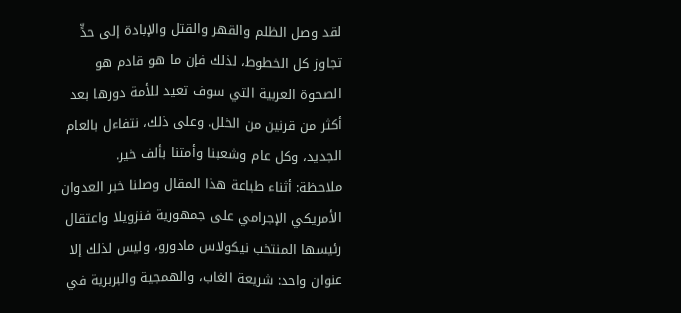لقد وصل الظلم والقهر والقتل والإبادة إلى حدٍّ تجاوز كل الخطوط، لذلك فإن ما هو قادم هو الصحوة العربية التي سوف تعيد للأمة دورها بعد أكثر من قرنين من الخلل. وعلى ذلك، نتفاءل بالعام الجديد، وكل عام وشعبنا وأمتنا بألف خير.
ملاحظة: أثناء طباعة هذا المقال وصلنا خبر العدوان الأمريكي الإجرامي على جمهورية فنزويلا واعتقال رئيسها المنتخب نيكولاس مادورو، وليس لذلك إلا عنوان واحد: شريعة الغاب، والهمجية والبربرية في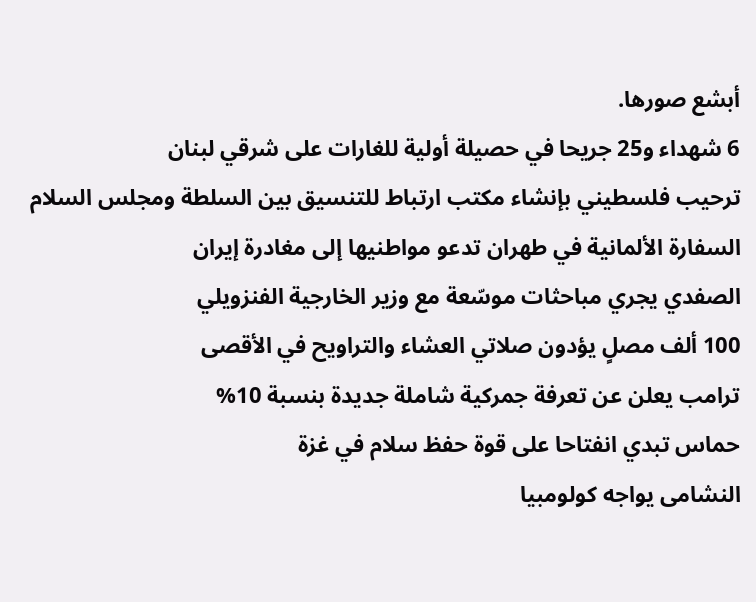أبشع صورها.
6 شهداء و25 جريحا في حصيلة أولية للغارات على شرقي لبنان
ترحيب فلسطيني بإنشاء مكتب ارتباط للتنسيق بين السلطة ومجلس السلام
السفارة الألمانية في طهران تدعو مواطنيها إلى مغادرة إيران
الصفدي يجري مباحثات موسّعة مع وزير الخارجية الفنزويلي
100 ألف مصلٍ يؤدون صلاتي العشاء والتراويح في الأقصى
ترامب يعلن عن تعرفة جمركية شاملة جديدة بنسبة 10%
حماس تبدي انفتاحا على قوة حفظ سلام في غزة
النشامى يواجه كولومبيا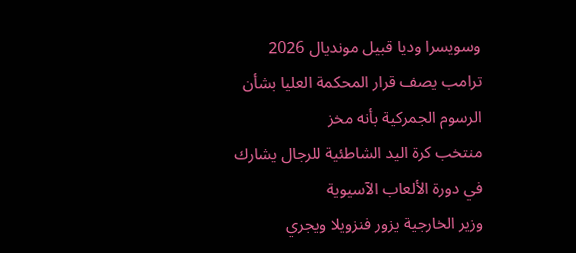وسويسرا وديا قبيل مونديال 2026
ترامب يصف قرار المحكمة العليا بشأن الرسوم الجمركية بأنه مخز
منتخب كرة اليد الشاطئية للرجال يشارك في دورة الألعاب الآسيوية
وزير الخارجية يزور فنزويلا ويجري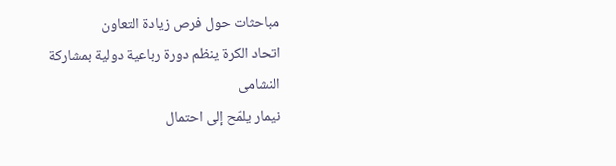مباحثات حول فرص زيادة التعاون
اتحاد الكرة ينظم دورة رباعية دولية بمشاركة النشامى
نيمار يلمّح إلى احتمال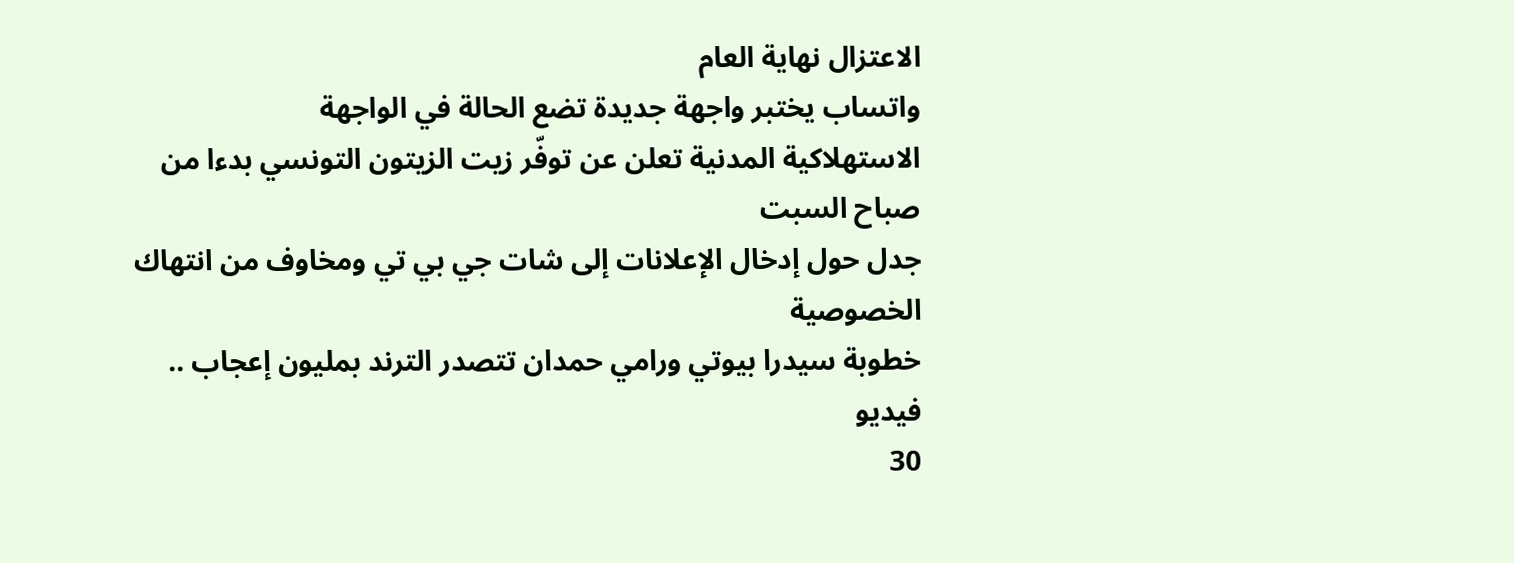الاعتزال نهاية العام
واتساب يختبر واجهة جديدة تضع الحالة في الواجهة
الاستهلاكية المدنية تعلن عن توفّر زيت الزيتون التونسي بدءا من صباح السبت
جدل حول إدخال الإعلانات إلى شات جي بي تي ومخاوف من انتهاك الخصوصية
خطوبة سيدرا بيوتي ورامي حمدان تتصدر الترند بمليون إعجاب .. فيديو
30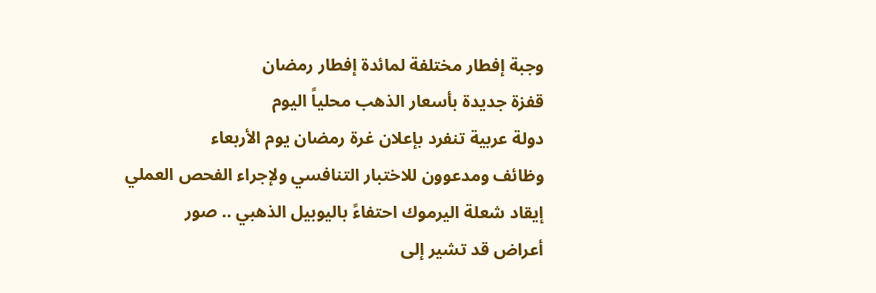وجبة إفطار مختلفة لمائدة إفطار رمضان
قفزة جديدة بأسعار الذهب محلياً اليوم
دولة عربية تنفرد بإعلان غرة رمضان يوم الأربعاء
وظائف ومدعوون للاختبار التنافسي ولإجراء الفحص العملي
إيقاد شعلة اليرموك احتفاءً باليوبيل الذهبي .. صور
أعراض قد تشير إلى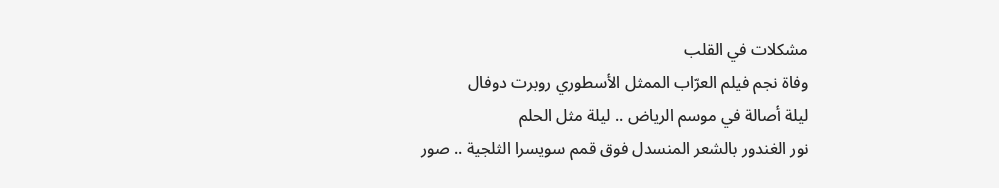مشكلات في القلب
وفاة نجم فيلم العرّاب الممثل الأسطوري روبرت دوفال
ليلة أصالة في موسم الرياض .. ليلة مثل الحلم
نور الغندور بالشعر المنسدل فوق قمم سويسرا الثلجية .. صور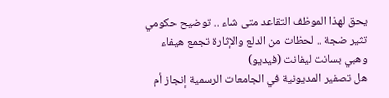يحق لهذا الموظف التقاعد متى شاء .. توضيح حكومي
تثير ضجة .. لحظات من الدلع والإثارة تجمع هيفاء وهبي بسانت ليفانت (فيديو)
هل تصفير المديونية في الجامعات الرسمية إنجاز أم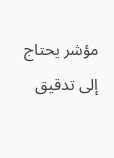مؤشر يحتاج إلى تدقيق